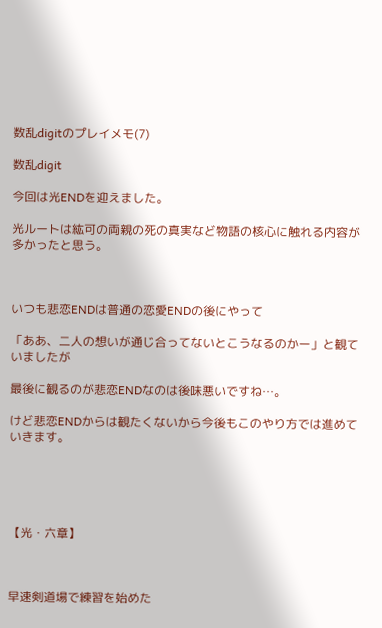数乱digitのプレイメモ(7)

数乱digit

今回は光ENDを迎えました。

光ルートは紘可の両親の死の真実など物語の核心に触れる内容が多かったと思う。



いつも悲恋ENDは普通の恋愛ENDの後にやって

「ああ、二人の想いが通じ合ってないとこうなるのかー」と観ていましたが

最後に観るのが悲恋ENDなのは後味悪いですね…。

けど悲恋ENDからは観たくないから今後もこのやり方では進めていきます。





【光・六章】



早速剣道場で練習を始めた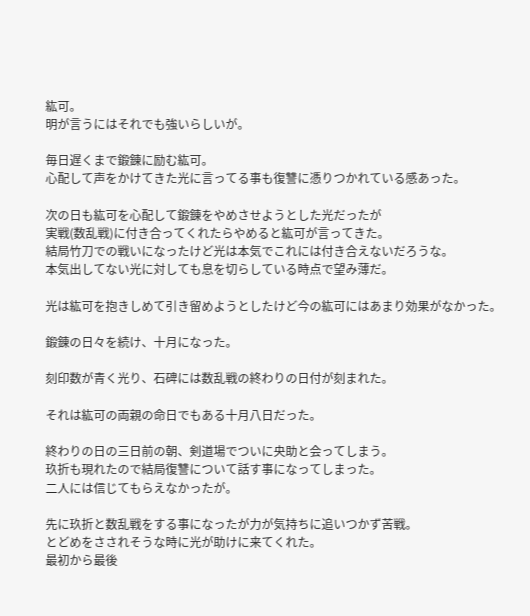紘可。
明が言うにはそれでも強いらしいが。

毎日遅くまで鍛錬に励む紘可。
心配して声をかけてきた光に言ってる事も復讐に憑りつかれている感あった。

次の日も紘可を心配して鍛錬をやめさせようとした光だったが
実戦(数乱戦)に付き合ってくれたらやめると紘可が言ってきた。
結局竹刀での戦いになったけど光は本気でこれには付き合えないだろうな。
本気出してない光に対しても息を切らしている時点で望み薄だ。

光は紘可を抱きしめて引き留めようとしたけど今の紘可にはあまり効果がなかった。

鍛錬の日々を続け、十月になった。

刻印数が青く光り、石碑には数乱戦の終わりの日付が刻まれた。

それは紘可の両親の命日でもある十月八日だった。

終わりの日の三日前の朝、剣道場でついに央助と会ってしまう。
玖折も現れたので結局復讐について話す事になってしまった。
二人には信じてもらえなかったが。

先に玖折と数乱戦をする事になったが力が気持ちに追いつかず苦戦。
とどめをさされそうな時に光が助けに来てくれた。
最初から最後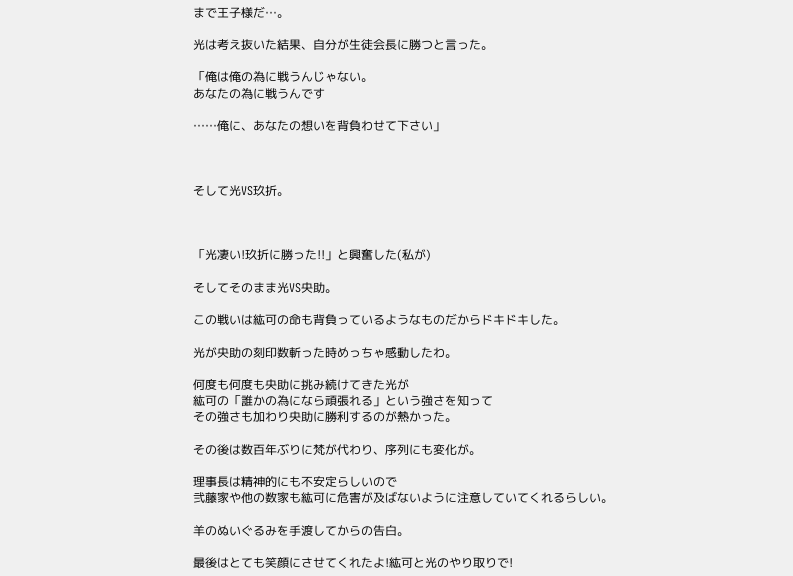まで王子様だ…。

光は考え抜いた結果、自分が生徒会長に勝つと言った。

「俺は俺の為に戦うんじゃない。
あなたの為に戦うんです

……俺に、あなたの想いを背負わせて下さい」



そして光VS玖折。



「光凄い!玖折に勝った!!」と興奮した(私が)

そしてそのまま光VS央助。

この戦いは紘可の命も背負っているようなものだからドキドキした。

光が央助の刻印数斬った時めっちゃ感動したわ。

何度も何度も央助に挑み続けてきた光が
紘可の「誰かの為になら頑張れる」という強さを知って
その強さも加わり央助に勝利するのが熱かった。

その後は数百年ぶりに梵が代わり、序列にも変化が。

理事長は精神的にも不安定らしいので
弐藤家や他の数家も紘可に危害が及ばないように注意していてくれるらしい。

羊のぬいぐるみを手渡してからの告白。

最後はとても笑顔にさせてくれたよ!紘可と光のやり取りで!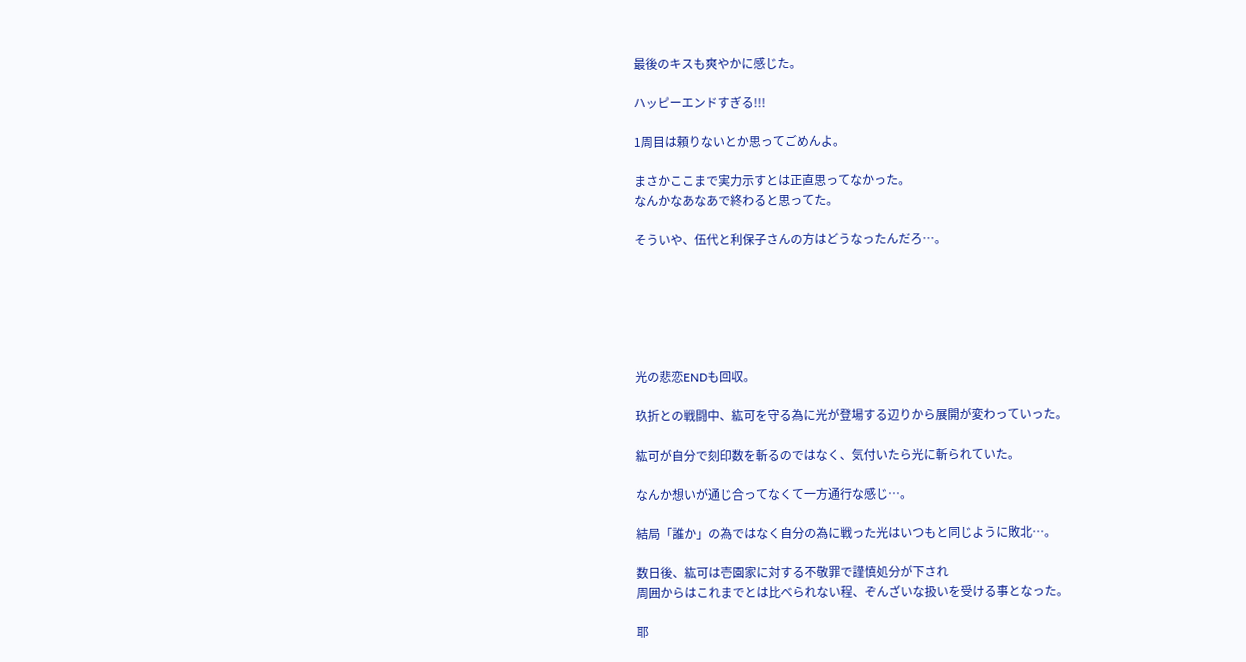最後のキスも爽やかに感じた。

ハッピーエンドすぎる!!!

1周目は頼りないとか思ってごめんよ。

まさかここまで実力示すとは正直思ってなかった。
なんかなあなあで終わると思ってた。

そういや、伍代と利保子さんの方はどうなったんだろ…。






光の悲恋ENDも回収。

玖折との戦闘中、紘可を守る為に光が登場する辺りから展開が変わっていった。

紘可が自分で刻印数を斬るのではなく、気付いたら光に斬られていた。

なんか想いが通じ合ってなくて一方通行な感じ…。

結局「誰か」の為ではなく自分の為に戦った光はいつもと同じように敗北…。

数日後、紘可は壱園家に対する不敬罪で謹慎処分が下され
周囲からはこれまでとは比べられない程、ぞんざいな扱いを受ける事となった。

耶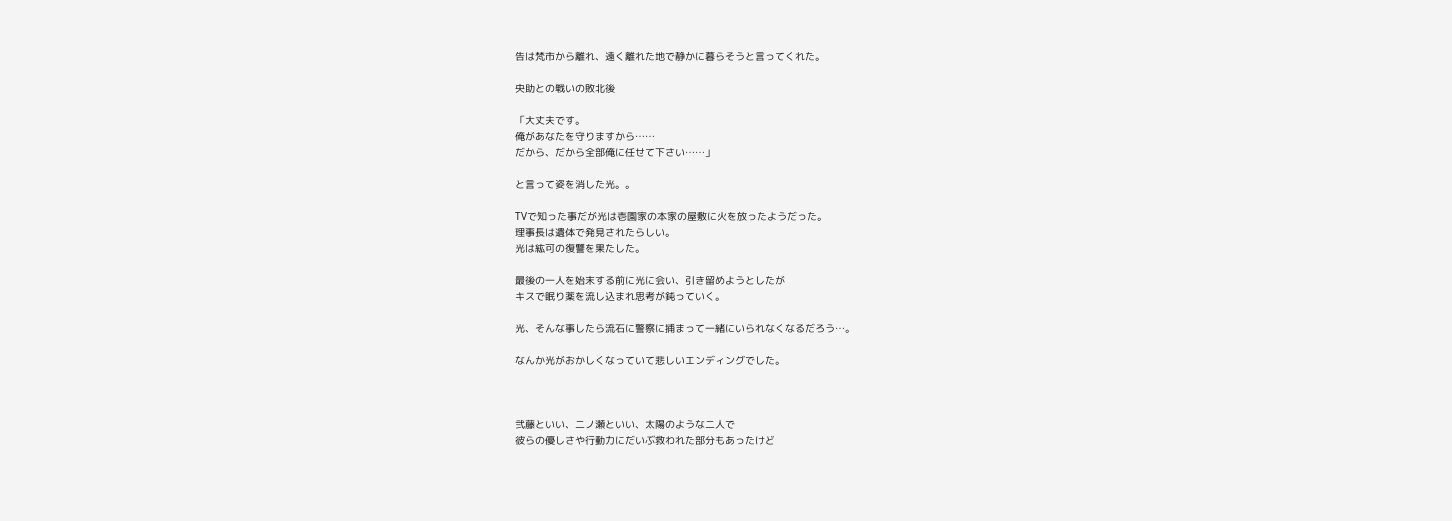告は梵市から離れ、遠く離れた地で静かに暮らそうと言ってくれた。

央助との戦いの敗北後

「大丈夫です。
俺があなたを守りますから……
だから、だから全部俺に任せて下さい……」

と言って姿を消した光。。

TVで知った事だが光は壱園家の本家の屋敷に火を放ったようだった。
理事長は遺体で発見されたらしい。
光は紘可の復讐を果たした。

最後の一人を始末する前に光に会い、引き留めようとしたが
キスで眠り薬を流し込まれ思考が鈍っていく。

光、そんな事したら流石に警察に捕まって一緒にいられなくなるだろう…。

なんか光がおかしくなっていて悲しいエンディングでした。



弐藤といい、二ノ瀬といい、太陽のような二人で
彼らの優しさや行動力にだいぶ救われた部分もあったけど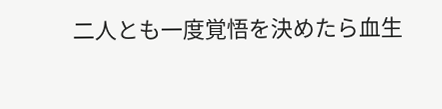二人とも一度覚悟を決めたら血生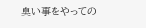臭い事をやっての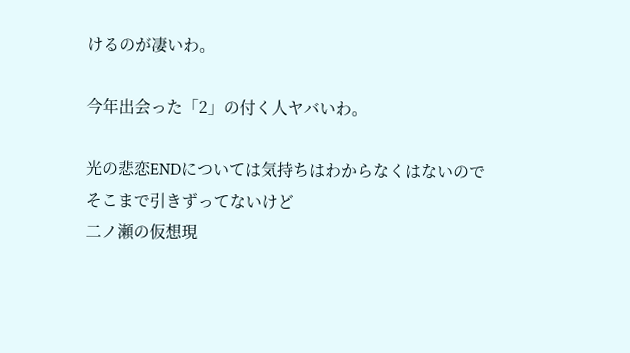けるのが凄いわ。

今年出会った「2」の付く人ヤバいわ。

光の悲恋ENDについては気持ちはわからなくはないのでそこまで引きずってないけど
二ノ瀬の仮想現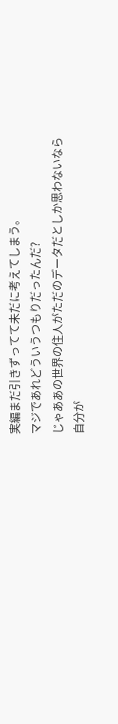実編まだ引きずってて未だに考えてしまう。
マジであれどういうつもりだったんだ?
じゃああの世界の住人がただのデータだとしか思わないなら
自分が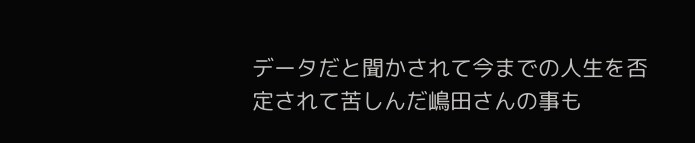データだと聞かされて今までの人生を否定されて苦しんだ嶋田さんの事も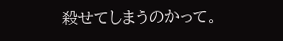殺せてしまうのかって。